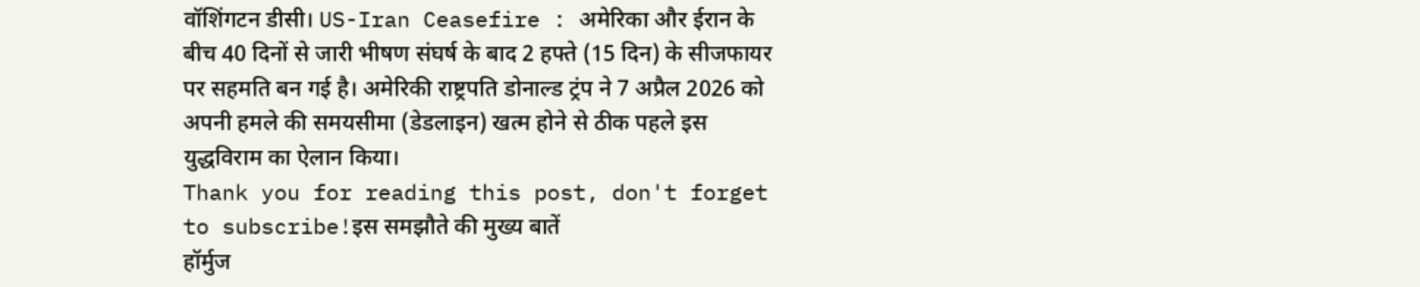वॉशिंगटन डीसी। US-Iran Ceasefire : अमेरिका और ईरान के बीच 40 दिनों से जारी भीषण संघर्ष के बाद 2 हफ्ते (15 दिन) के सीजफायर पर सहमति बन गई है। अमेरिकी राष्ट्रपति डोनाल्ड ट्रंप ने 7 अप्रैल 2026 को अपनी हमले की समयसीमा (डेडलाइन) खत्म होने से ठीक पहले इस युद्धविराम का ऐलान किया।
Thank you for reading this post, don't forget to subscribe!इस समझौते की मुख्य बातें
हॉर्मुज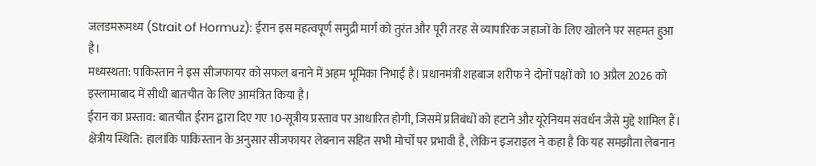जलडमरूमध्य (Strait of Hormuz): ईरान इस महत्वपूर्ण समुद्री मार्ग को तुरंत और पूरी तरह से व्यापारिक जहाजों के लिए खोलने पर सहमत हुआ है।
मध्यस्थता: पाकिस्तान ने इस सीजफायर को सफल बनाने में अहम भूमिका निभाई है। प्रधानमंत्री शहबाज शरीफ ने दोनों पक्षों को 10 अप्रैल 2026 को इस्लामाबाद में सीधी बातचीत के लिए आमंत्रित किया है।
ईरान का प्रस्ताव: बातचीत ईरान द्वारा दिए गए 10-सूत्रीय प्रस्ताव पर आधारित होगी, जिसमें प्रतिबंधों को हटाने और यूरेनियम संवर्धन जैसे मुद्दे शामिल हैं।
क्षेत्रीय स्थिति: हालांकि पाकिस्तान के अनुसार सीजफायर लेबनान सहित सभी मोर्चों पर प्रभावी है, लेकिन इजराइल ने कहा है कि यह समझौता लेबनान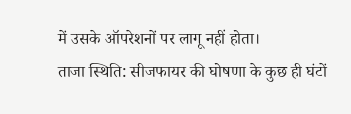में उसके ऑपरेशनों पर लागू नहीं होता।
ताजा स्थिति: सीजफायर की घोषणा के कुछ ही घंटों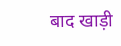बाद खाड़ी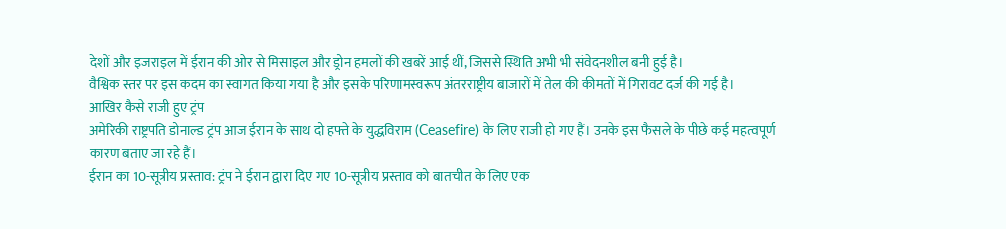देशों और इजराइल में ईरान की ओर से मिसाइल और ड्रोन हमलों की खबरें आई थीं, जिससे स्थिति अभी भी संवेदनशील बनी हुई है।
वैश्विक स्तर पर इस कदम का स्वागत किया गया है और इसके परिणामस्वरूप अंतरराष्ट्रीय बाजारों में तेल की कीमतों में गिरावट दर्ज की गई है।
आखिर कैसे राजी हुए ट्रंप
अमेरिकी राष्ट्रपति डोनाल्ड ट्रंप आज ईरान के साथ दो हफ्ते के युद्धविराम (Ceasefire) के लिए राजी हो गए हैं। उनके इस फैसले के पीछे कई महत्वपूर्ण कारण बताए जा रहे हैं।
ईरान का 10-सूत्रीय प्रस्ताव: ट्रंप ने ईरान द्वारा दिए गए 10-सूत्रीय प्रस्ताव को बातचीत के लिए एक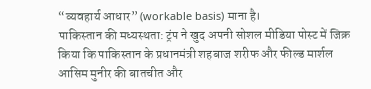“व्यवहार्य आधार” (workable basis) माना है।
पाकिस्तान की मध्यस्थता: ट्रंप ने खुद अपनी सोशल मीडिया पोस्ट में जिक्र किया कि पाकिस्तान के प्रधानमंत्री शहबाज शरीफ और फील्ड मार्शल आसिम मुनीर की बातचीत और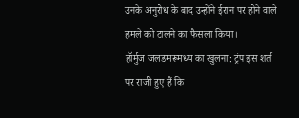उनके अनुरोध के बाद उन्होंने ईरान पर होने वाले हमले को टालने का फैसला किया।
हॉर्मुज जलडमरूमध्य का खुलना: ट्रंप इस शर्त पर राजी हुए हैं कि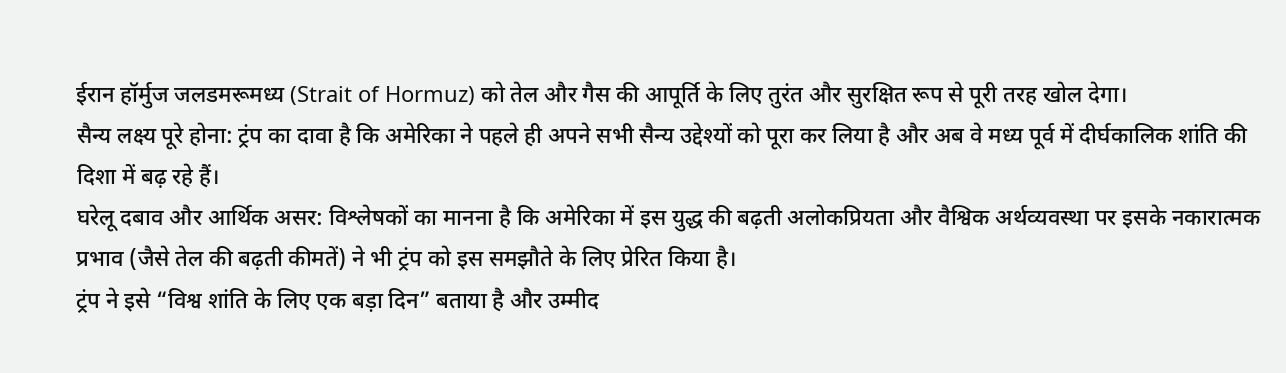ईरान हॉर्मुज जलडमरूमध्य (Strait of Hormuz) को तेल और गैस की आपूर्ति के लिए तुरंत और सुरक्षित रूप से पूरी तरह खोल देगा।
सैन्य लक्ष्य पूरे होना: ट्रंप का दावा है कि अमेरिका ने पहले ही अपने सभी सैन्य उद्देश्यों को पूरा कर लिया है और अब वे मध्य पूर्व में दीर्घकालिक शांति की दिशा में बढ़ रहे हैं।
घरेलू दबाव और आर्थिक असर: विश्लेषकों का मानना है कि अमेरिका में इस युद्ध की बढ़ती अलोकप्रियता और वैश्विक अर्थव्यवस्था पर इसके नकारात्मक प्रभाव (जैसे तेल की बढ़ती कीमतें) ने भी ट्रंप को इस समझौते के लिए प्रेरित किया है।
ट्रंप ने इसे “विश्व शांति के लिए एक बड़ा दिन” बताया है और उम्मीद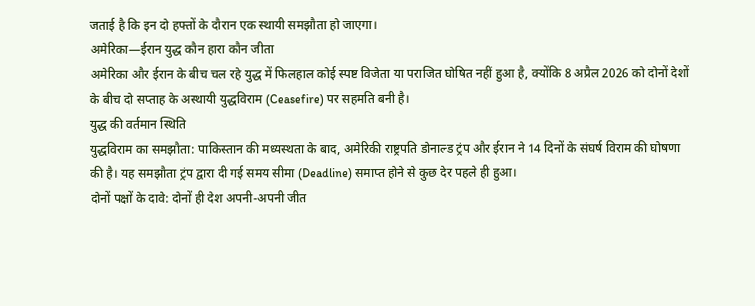जताई है कि इन दो हफ्तों के दौरान एक स्थायी समझौता हो जाएगा।
अमेरिका—ईरान युद्ध कौन हारा कौन जीता
अमेरिका और ईरान के बीच चल रहे युद्ध में फिलहाल कोई स्पष्ट विजेता या पराजित घोषित नहीं हुआ है, क्योंकि 8 अप्रैल 2026 को दोनों देशों के बीच दो सप्ताह के अस्थायी युद्धविराम (Ceasefire) पर सहमति बनी है।
युद्ध की वर्तमान स्थिति
युद्धविराम का समझौता: पाकिस्तान की मध्यस्थता के बाद, अमेरिकी राष्ट्रपति डोनाल्ड ट्रंप और ईरान ने 14 दिनों के संघर्ष विराम की घोषणा की है। यह समझौता ट्रंप द्वारा दी गई समय सीमा (Deadline) समाप्त होने से कुछ देर पहले ही हुआ।
दोनों पक्षों के दावे: दोनों ही देश अपनी-अपनी जीत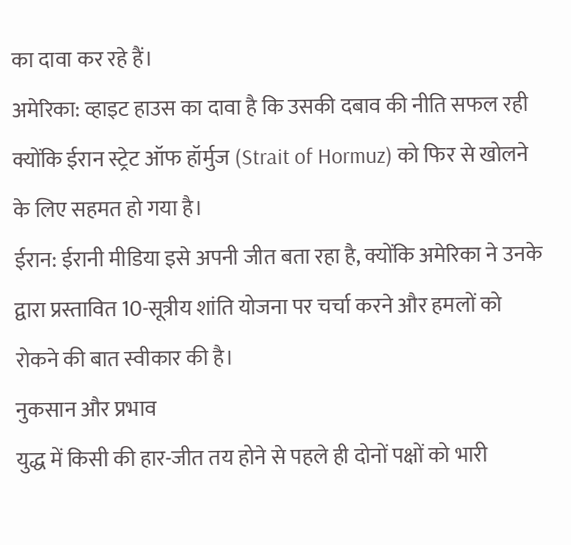का दावा कर रहे हैं।
अमेरिका: व्हाइट हाउस का दावा है कि उसकी दबाव की नीति सफल रही क्योंकि ईरान स्ट्रेट ऑफ हॉर्मुज (Strait of Hormuz) को फिर से खोलने के लिए सहमत हो गया है।
ईरान: ईरानी मीडिया इसे अपनी जीत बता रहा है, क्योंकि अमेरिका ने उनके द्वारा प्रस्तावित 10-सूत्रीय शांति योजना पर चर्चा करने और हमलों को रोकने की बात स्वीकार की है।
नुकसान और प्रभाव
युद्ध में किसी की हार-जीत तय होने से पहले ही दोनों पक्षों को भारी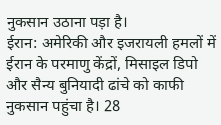नुकसान उठाना पड़ा है।
ईरान: अमेरिकी और इजरायली हमलों में ईरान के परमाणु केंद्रों, मिसाइल डिपो और सैन्य बुनियादी ढांचे को काफी नुकसान पहुंचा है। 28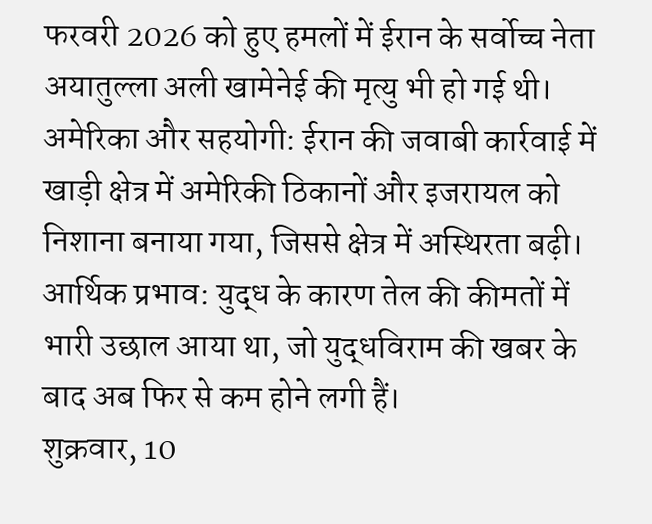फरवरी 2026 को हुए हमलों में ईरान के सर्वोच्च नेता अयातुल्ला अली खामेनेई की मृत्यु भी हो गई थी।
अमेरिका और सहयोगी: ईरान की जवाबी कार्रवाई में खाड़ी क्षेत्र में अमेरिकी ठिकानों और इजरायल को निशाना बनाया गया, जिससे क्षेत्र में अस्थिरता बढ़ी।
आर्थिक प्रभाव: युद्ध के कारण तेल की कीमतों में भारी उछाल आया था, जो युद्धविराम की खबर के बाद अब फिर से कम होने लगी हैं।
शुक्रवार, 10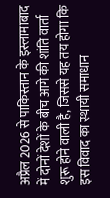अप्रैल 2026 से पाकिस्तान के इस्लामाबाद में दोनों देशों के बीच आगे की शांति वार्ता शुरू होने वाली है, जिससे यह तय होगा कि इस विवाद का स्थायी समाधान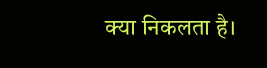क्या निकलता है।